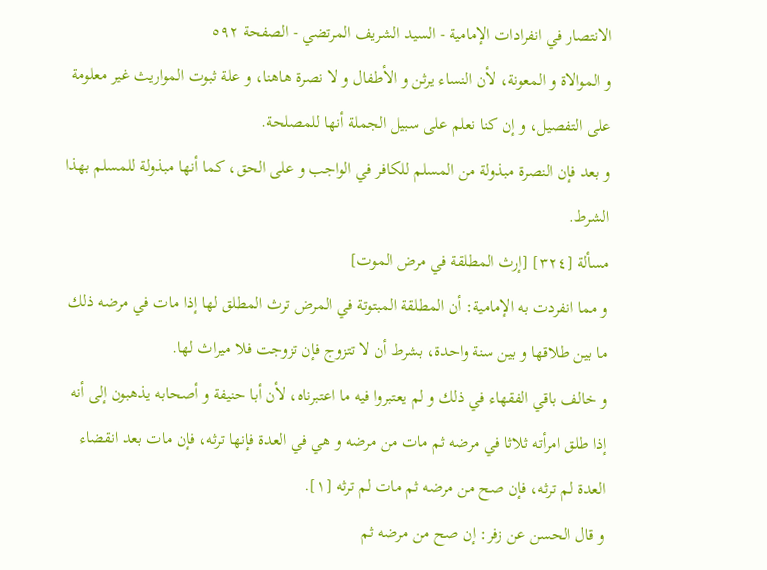الانتصار في انفرادات الإمامية - السيد الشريف المرتضي - الصفحة ٥٩٢
و الموالاة و المعونة، لأن النساء يرثن و الأطفال و لا نصرة هاهنا، و علة ثبوت المواريث غير معلومة على التفصيل، و إن كنا نعلم على سبيل الجملة أنها للمصلحة.
و بعد فإن النصرة مبذولة من المسلم للكافر في الواجب و على الحق، كما أنها مبذولة للمسلم بهذا الشرط.
مسألة [٣٢٤] [إرث المطلقة في مرض الموت]
و مما انفردت به الإمامية: أن المطلقة المبتوتة في المرض ترث المطلق لها إذا مات في مرضه ذلك ما بين طلاقها و بين سنة واحدة، بشرط أن لا تتزوج فإن تزوجت فلا ميراث لها.
و خالف باقي الفقهاء في ذلك و لم يعتبروا فيه ما اعتبرناه، لأن أبا حنيفة و أصحابه يذهبون إلى أنه إذا طلق امرأته ثلاثا في مرضه ثم مات من مرضه و هي في العدة فإنها ترثه، فإن مات بعد انقضاء العدة لم ترثه، فإن صح من مرضه ثم مات لم ترثه [١].
و قال الحسن عن زفر: إن صح من مرضه ثم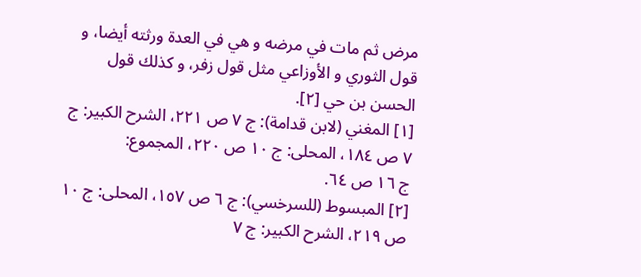مرض ثم مات في مرضه و هي في العدة ورثته أيضا، و قول الثوري و الأوزاعي مثل قول زفر، و كذلك قول الحسن بن حي [٢].
[١] المغني (لابن قدامة): ج ٧ ص ٢٢١، الشرح الكبير: ج ٧ ص ١٨٤، المحلى: ج ١٠ ص ٢٢٠، المجموع:
ج ١٦ ص ٦٤.
[٢] المبسوط (للسرخسي): ج ٦ ص ١٥٧، المحلى: ج ١٠ ص ٢١٩، الشرح الكبير: ج ٧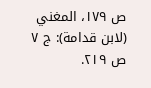ص ١٧٩، المغني (لابن قدامة): ج ٧ ص ٢١٩.